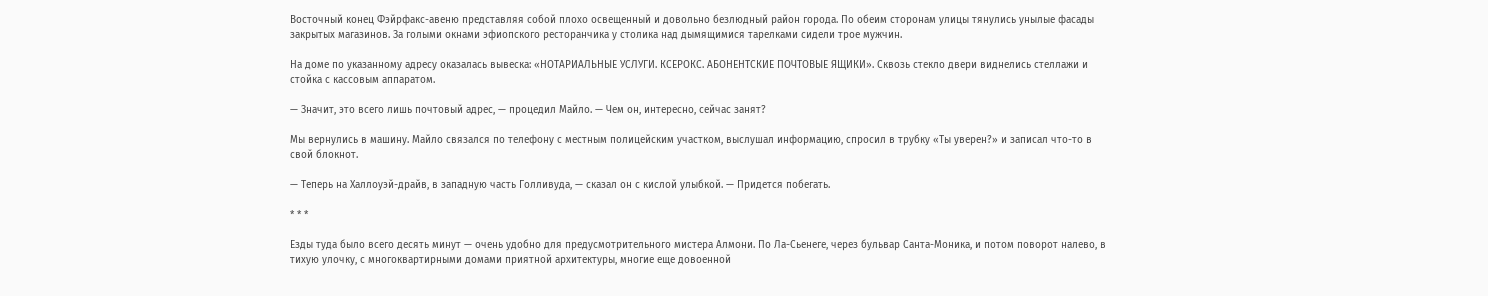Восточный конец Фэйрфакс-авеню представляя собой плохо освещенный и довольно безлюдный район города. По обеим сторонам улицы тянулись унылые фасады закрытых магазинов. За голыми окнами эфиопского ресторанчика у столика над дымящимися тарелками сидели трое мужчин.

На доме по указанному адресу оказалась вывеска: «НОТАРИАЛЬНЫЕ УСЛУГИ. КСЕРОКС. АБОНЕНТСКИЕ ПОЧТОВЫЕ ЯЩИКИ». Сквозь стекло двери виднелись стеллажи и стойка с кассовым аппаратом.

— Значит, это всего лишь почтовый адрес, — процедил Майло. — Чем он, интересно, сейчас занят?

Мы вернулись в машину. Майло связался по телефону с местным полицейским участком, выслушал информацию, спросил в трубку «Ты уверен?» и записал что-то в свой блокнот.

— Теперь на Халлоуэй-драйв, в западную часть Голливуда, — сказал он с кислой улыбкой. — Придется побегать.

* * *

Езды туда было всего десять минут — очень удобно для предусмотрительного мистера Алмони. По Ла-Сьенеге, через бульвар Санта-Моника, и потом поворот налево, в тихую улочку, с многоквартирными домами приятной архитектуры, многие еще довоенной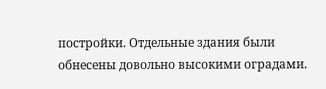постройки. Отдельные здания были обнесены довольно высокими оградами.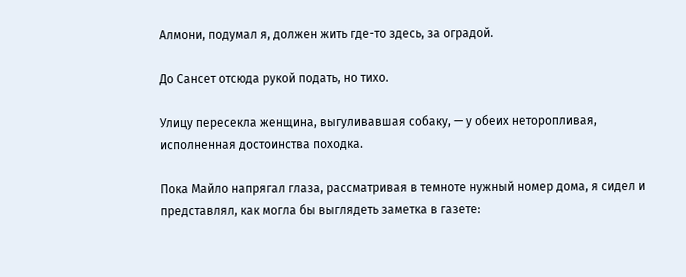Алмони, подумал я, должен жить где-то здесь, за оградой.

До Сансет отсюда рукой подать, но тихо.

Улицу пересекла женщина, выгуливавшая собаку, — у обеих неторопливая, исполненная достоинства походка.

Пока Майло напрягал глаза, рассматривая в темноте нужный номер дома, я сидел и представлял, как могла бы выглядеть заметка в газете: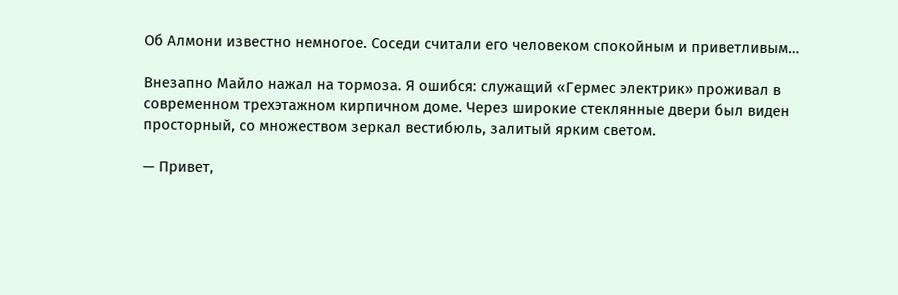Об Алмони известно немногое. Соседи считали его человеком спокойным и приветливым…

Внезапно Майло нажал на тормоза. Я ошибся: служащий «Гермес электрик» проживал в современном трехэтажном кирпичном доме. Через широкие стеклянные двери был виден просторный, со множеством зеркал вестибюль, залитый ярким светом.

— Привет,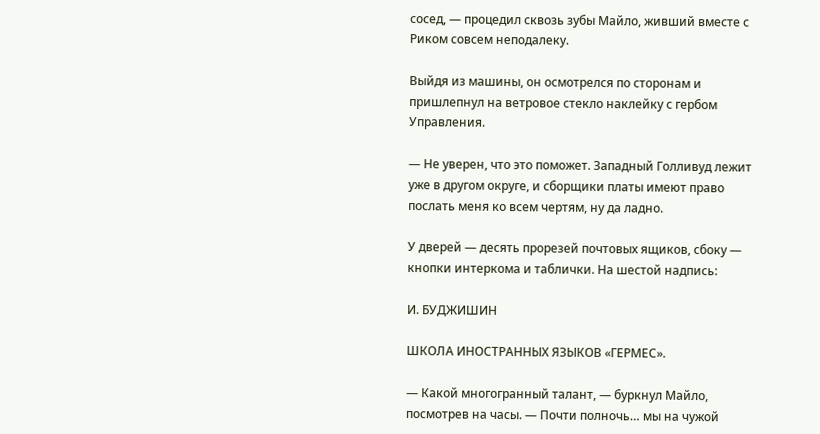сосед, — процедил сквозь зубы Майло, живший вместе с Риком совсем неподалеку.

Выйдя из машины, он осмотрелся по сторонам и пришлепнул на ветровое стекло наклейку с гербом Управления.

— Не уверен, что это поможет. Западный Голливуд лежит уже в другом округе, и сборщики платы имеют право послать меня ко всем чертям, ну да ладно.

У дверей — десять прорезей почтовых ящиков, сбоку — кнопки интеркома и таблички. На шестой надпись:

И. БУДЖИШИН

ШКОЛА ИНОСТРАННЫХ ЯЗЫКОВ «ГЕРМЕС».

— Какой многогранный талант, — буркнул Майло, посмотрев на часы. — Почти полночь… мы на чужой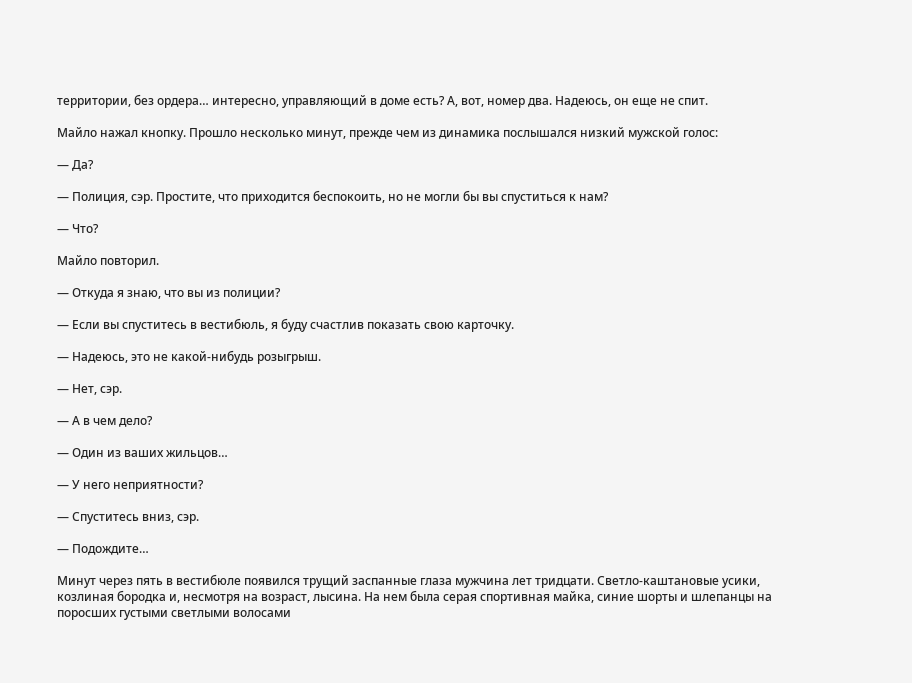территории, без ордера… интересно, управляющий в доме есть? А, вот, номер два. Надеюсь, он еще не спит.

Майло нажал кнопку. Прошло несколько минут, прежде чем из динамика послышался низкий мужской голос:

— Да?

— Полиция, сэр. Простите, что приходится беспокоить, но не могли бы вы спуститься к нам?

— Что?

Майло повторил.

— Откуда я знаю, что вы из полиции?

— Если вы спуститесь в вестибюль, я буду счастлив показать свою карточку.

— Надеюсь, это не какой-нибудь розыгрыш.

— Нет, сэр.

— А в чем дело?

— Один из ваших жильцов…

— У него неприятности?

— Спуститесь вниз, сэр.

— Подождите…

Минут через пять в вестибюле появился трущий заспанные глаза мужчина лет тридцати. Светло-каштановые усики, козлиная бородка и, несмотря на возраст, лысина. На нем была серая спортивная майка, синие шорты и шлепанцы на поросших густыми светлыми волосами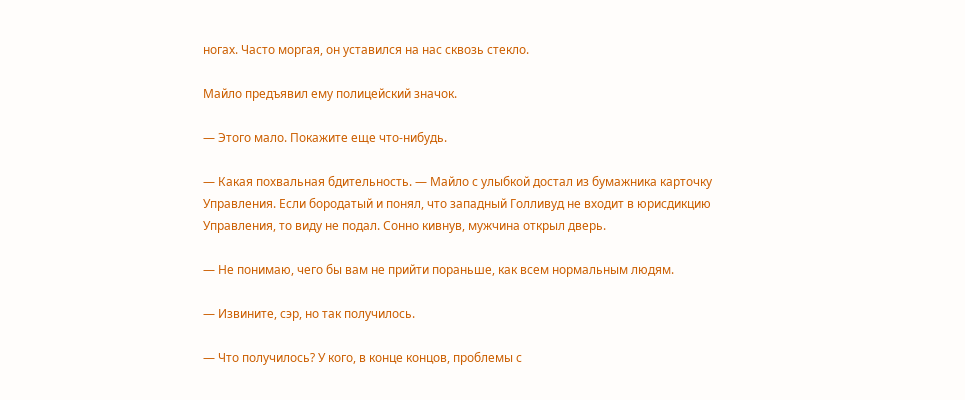ногах. Часто моргая, он уставился на нас сквозь стекло.

Майло предъявил ему полицейский значок.

— Этого мало. Покажите еще что-нибудь.

— Какая похвальная бдительность. — Майло с улыбкой достал из бумажника карточку Управления. Если бородатый и понял, что западный Голливуд не входит в юрисдикцию Управления, то виду не подал. Сонно кивнув, мужчина открыл дверь.

— Не понимаю, чего бы вам не прийти пораньше, как всем нормальным людям.

— Извините, сэр, но так получилось.

— Что получилось? У кого, в конце концов, проблемы с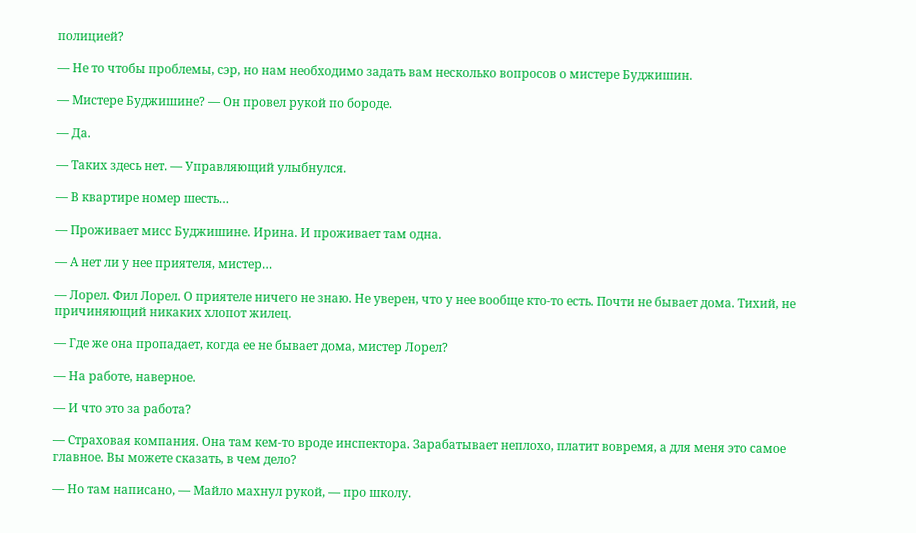полицией?

— Не то чтобы проблемы, сэр, но нам необходимо задать вам несколько вопросов о мистере Буджишин.

— Мистере Буджишине? — Он провел рукой по бороде.

— Да.

— Таких здесь нет. — Управляющий улыбнулся.

— В квартире номер шесть…

— Проживает мисс Буджишине. Ирина. И проживает там одна.

— А нет ли у нее приятеля, мистер…

— Лорел. Фил Лорел. О приятеле ничего не знаю. Не уверен, что у нее вообще кто-то есть. Почти не бывает дома. Тихий, не причиняющий никаких хлопот жилец.

— Где же она пропадает, когда ее не бывает дома, мистер Лорел?

— На работе, наверное.

— И что это за работа?

— Страховая компания. Она там кем-то вроде инспектора. Зарабатывает неплохо, платит вовремя, а для меня это самое главное. Вы можете сказать, в чем дело?

— Но там написано, — Майло махнул рукой, — про школу.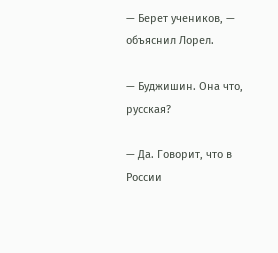— Берет учеников, — объяснил Лорел.

— Буджишин. Она что, русская?

— Да. Говорит, что в России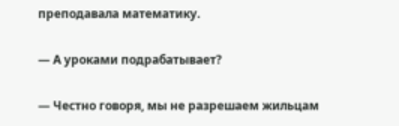преподавала математику.

— А уроками подрабатывает?

— Честно говоря, мы не разрешаем жильцам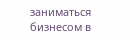заниматься бизнесом в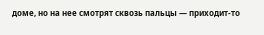доме, но на нее смотрят сквозь пальцы — приходит-то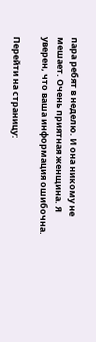пара ребят в неделю. И она никому не мешает. Очень приятная женщина. Я уверен, что ваша информация ошибочна.

Перейти на страницу: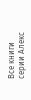Все книги серии Алекс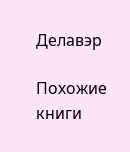Делавэр

Похожие книги